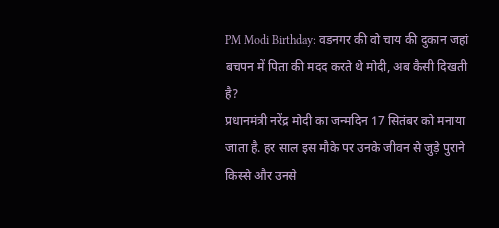PM Modi Birthday: वडनगर की वो चाय की दुकान जहां बचपन में पिता की मदद करते थे मोदी, अब कैसी दिखती है?
प्रधानमंत्री नरेंद्र मोदी का जन्मदिन 17 सितंबर को मनाया जाता है. हर साल इस मौके पर उनके जीवन से जुड़े पुराने किस्से और उनसे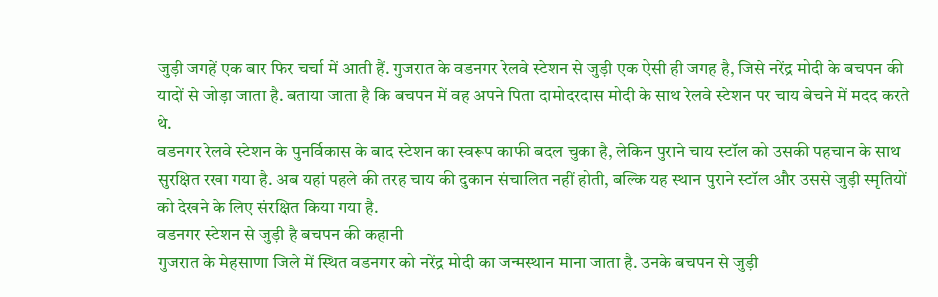जुड़ी जगहें एक बार फिर चर्चा में आती हैं. गुजरात के वडनगर रेलवे स्टेशन से जुड़ी एक ऐसी ही जगह है, जिसे नरेंद्र मोदी के बचपन की यादों से जोड़ा जाता है. बताया जाता है कि बचपन में वह अपने पिता दामोदरदास मोदी के साथ रेलवे स्टेशन पर चाय बेचने में मदद करते थे.
वडनगर रेलवे स्टेशन के पुनर्विकास के बाद स्टेशन का स्वरूप काफी बदल चुका है, लेकिन पुराने चाय स्टॉल को उसकी पहचान के साथ सुरक्षित रखा गया है. अब यहां पहले की तरह चाय की दुकान संचालित नहीं होती, बल्कि यह स्थान पुराने स्टॉल और उससे जुड़ी स्मृतियों को देखने के लिए संरक्षित किया गया है.
वडनगर स्टेशन से जुड़ी है बचपन की कहानी
गुजरात के मेहसाणा जिले में स्थित वडनगर को नरेंद्र मोदी का जन्मस्थान माना जाता है. उनके बचपन से जुड़ी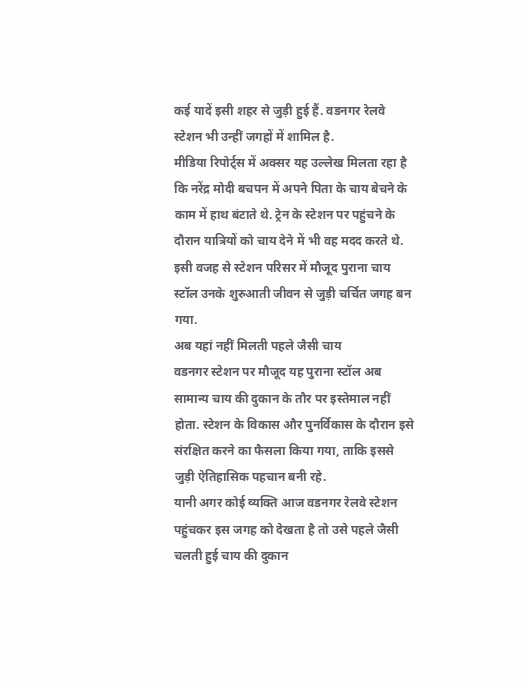कई यादें इसी शहर से जुड़ी हुई हैं. वडनगर रेलवे स्टेशन भी उन्हीं जगहों में शामिल है.
मीडिया रिपोर्ट्स में अक्सर यह उल्लेख मिलता रहा है कि नरेंद्र मोदी बचपन में अपने पिता के चाय बेचने के काम में हाथ बंटाते थे. ट्रेन के स्टेशन पर पहुंचने के दौरान यात्रियों को चाय देने में भी वह मदद करते थे. इसी वजह से स्टेशन परिसर में मौजूद पुराना चाय स्टॉल उनके शुरुआती जीवन से जुड़ी चर्चित जगह बन गया.
अब यहां नहीं मिलती पहले जैसी चाय
वडनगर स्टेशन पर मौजूद यह पुराना स्टॉल अब सामान्य चाय की दुकान के तौर पर इस्तेमाल नहीं होता. स्टेशन के विकास और पुनर्विकास के दौरान इसे संरक्षित करने का फैसला किया गया, ताकि इससे जुड़ी ऐतिहासिक पहचान बनी रहे.
यानी अगर कोई व्यक्ति आज वडनगर रेलवे स्टेशन पहुंचकर इस जगह को देखता है तो उसे पहले जैसी चलती हुई चाय की दुकान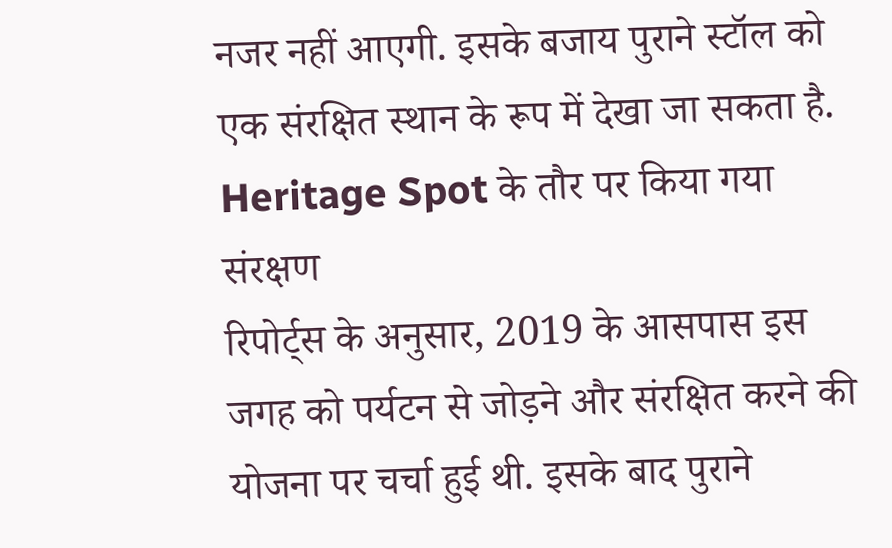नजर नहीं आएगी. इसके बजाय पुराने स्टॉल को एक संरक्षित स्थान के रूप में देखा जा सकता है.
Heritage Spot के तौर पर किया गया संरक्षण
रिपोर्ट्स के अनुसार, 2019 के आसपास इस जगह को पर्यटन से जोड़ने और संरक्षित करने की योजना पर चर्चा हुई थी. इसके बाद पुराने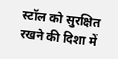स्टॉल को सुरक्षित रखने की दिशा में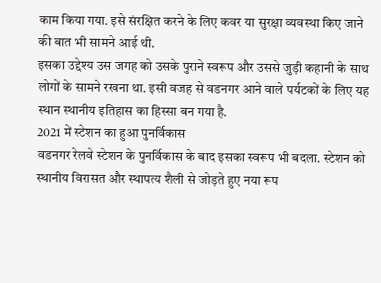काम किया गया. इसे संरक्षित करने के लिए कवर या सुरक्षा व्यवस्था किए जाने की बात भी सामने आई थी.
इसका उद्देश्य उस जगह को उसके पुराने स्वरूप और उससे जुड़ी कहानी के साथ लोगों के सामने रखना था. इसी वजह से वडनगर आने वाले पर्यटकों के लिए यह स्थान स्थानीय इतिहास का हिस्सा बन गया है.
2021 में स्टेशन का हुआ पुनर्विकास
वडनगर रेलवे स्टेशन के पुनर्विकास के बाद इसका स्वरूप भी बदला. स्टेशन को स्थानीय विरासत और स्थापत्य शैली से जोड़ते हुए नया रूप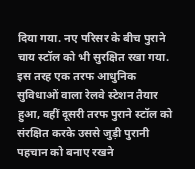दिया गया. नए परिसर के बीच पुराने चाय स्टॉल को भी सुरक्षित रखा गया.
इस तरह एक तरफ आधुनिक सुविधाओं वाला रेलवे स्टेशन तैयार हुआ, वहीं दूसरी तरफ पुराने स्टॉल को संरक्षित करके उससे जुड़ी पुरानी पहचान को बनाए रखने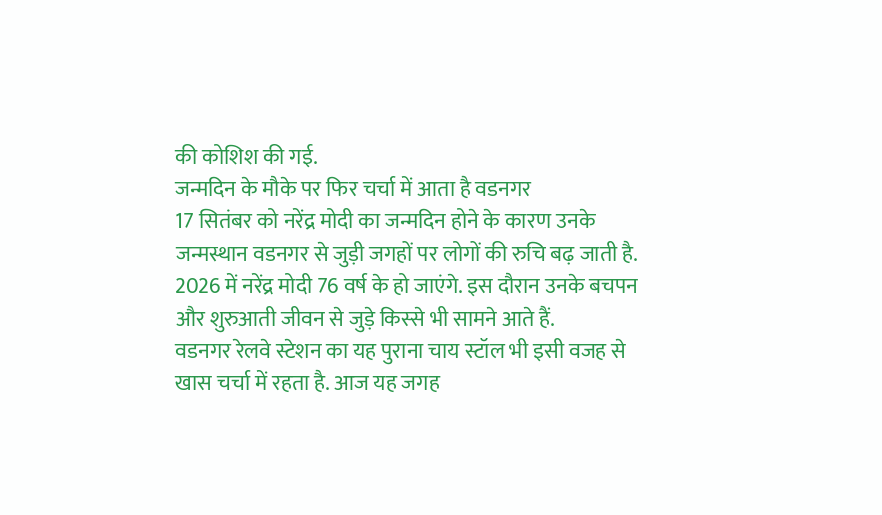की कोशिश की गई.
जन्मदिन के मौके पर फिर चर्चा में आता है वडनगर
17 सितंबर को नरेंद्र मोदी का जन्मदिन होने के कारण उनके जन्मस्थान वडनगर से जुड़ी जगहों पर लोगों की रुचि बढ़ जाती है. 2026 में नरेंद्र मोदी 76 वर्ष के हो जाएंगे. इस दौरान उनके बचपन और शुरुआती जीवन से जुड़े किस्से भी सामने आते हैं.
वडनगर रेलवे स्टेशन का यह पुराना चाय स्टॉल भी इसी वजह से खास चर्चा में रहता है. आज यह जगह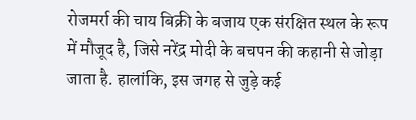रोजमर्रा की चाय बिक्री के बजाय एक संरक्षित स्थल के रूप में मौजूद है, जिसे नरेंद्र मोदी के बचपन की कहानी से जोड़ा जाता है. हालांकि, इस जगह से जुड़े कई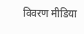विवरण मीडिया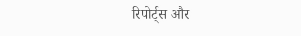रिपोर्ट्स और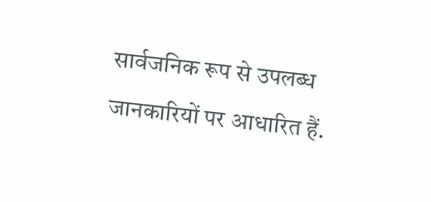सार्वजनिक रूप से उपलब्ध जानकारियों पर आधारित हैं.